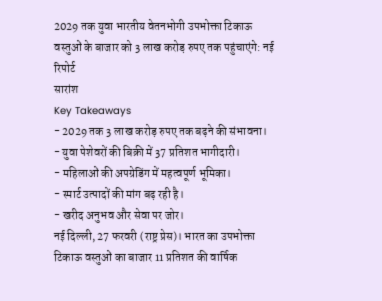2029 तक युवा भारतीय वेतनभोगी उपभोक्ता टिकाऊ वस्तुओं के बाजार को 3 लाख करोड़ रुपए तक पहुंचाएंगे: नई रिपोर्ट
सारांश
Key Takeaways
- 2029 तक 3 लाख करोड़ रुपए तक बढ़ने की संभावना।
- युवा पेशेवरों की बिक्री में 37 प्रतिशत भागीदारी।
- महिलाओं की अपग्रेडिंग में महत्वपूर्ण भूमिका।
- स्मार्ट उत्पादों की मांग बढ़ रही है।
- खरीद अनुभव और सेवा पर जोर।
नई दिल्ली, 27 फरवरी (राष्ट्र प्रेस)। भारत का उपभोक्ता टिकाऊ वस्तुओं का बाजार 11 प्रतिशत की वार्षिक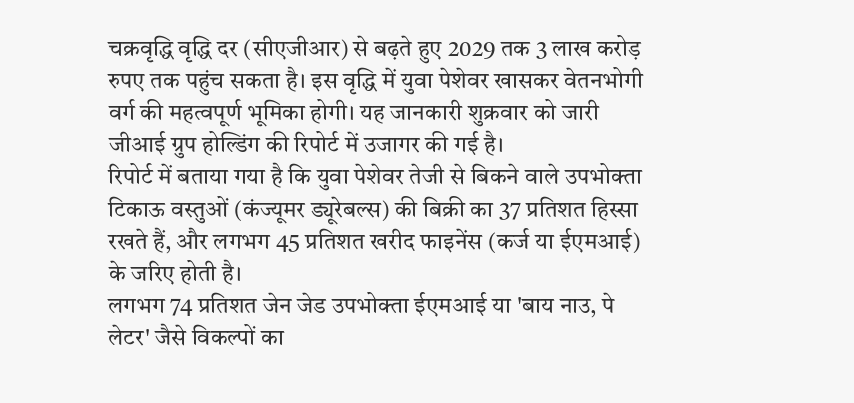चक्रवृद्धि वृद्धि दर (सीएजीआर) से बढ़ते हुए 2029 तक 3 लाख करोड़ रुपए तक पहुंच सकता है। इस वृद्धि में युवा पेशेवर खासकर वेतनभोगी वर्ग की महत्वपूर्ण भूमिका होगी। यह जानकारी शुक्रवार को जारी जीआई ग्रुप होल्डिंग की रिपोर्ट में उजागर की गई है।
रिपोर्ट में बताया गया है कि युवा पेशेवर तेजी से बिकने वाले उपभोक्ता टिकाऊ वस्तुओं (कंज्यूमर ड्यूरेबल्स) की बिक्री का 37 प्रतिशत हिस्सा रखते हैं, और लगभग 45 प्रतिशत खरीद फाइनेंस (कर्ज या ईएमआई) के जरिए होती है।
लगभग 74 प्रतिशत जेन जेड उपभोक्ता ईएमआई या 'बाय नाउ, पे लेटर' जैसे विकल्पों का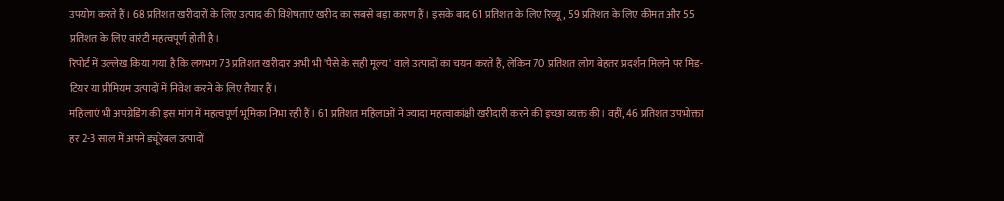उपयोग करते हैं। 68 प्रतिशत खरीदारों के लिए उत्पाद की विशेषताएं खरीद का सबसे बड़ा कारण हैं। इसके बाद 61 प्रतिशत के लिए रिव्यू, 59 प्रतिशत के लिए कीमत और 55 प्रतिशत के लिए वारंटी महत्वपूर्ण होती है।
रिपोर्ट में उल्लेख किया गया है कि लगभग 73 प्रतिशत खरीदार अभी भी 'पैसे के सही मूल्य' वाले उत्पादों का चयन करते हैं, लेकिन 70 प्रतिशत लोग बेहतर प्रदर्शन मिलने पर मिड-टियर या प्रीमियम उत्पादों में निवेश करने के लिए तैयार हैं।
महिलाएं भी अपग्रेडिंग की इस मांग में महत्वपूर्ण भूमिका निभा रही हैं। 61 प्रतिशत महिलाओं ने ज्यादा महत्वाकांक्षी खरीदारी करने की इच्छा व्यक्त की। वहीं, 46 प्रतिशत उपभोक्ता हर 2-3 साल में अपने ड्यूरेबल उत्पादों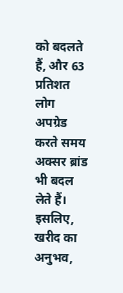को बदलते हैं, और 63 प्रतिशत लोग अपग्रेड करते समय अक्सर ब्रांड भी बदल लेते हैं।
इसलिए, खरीद का अनुभव,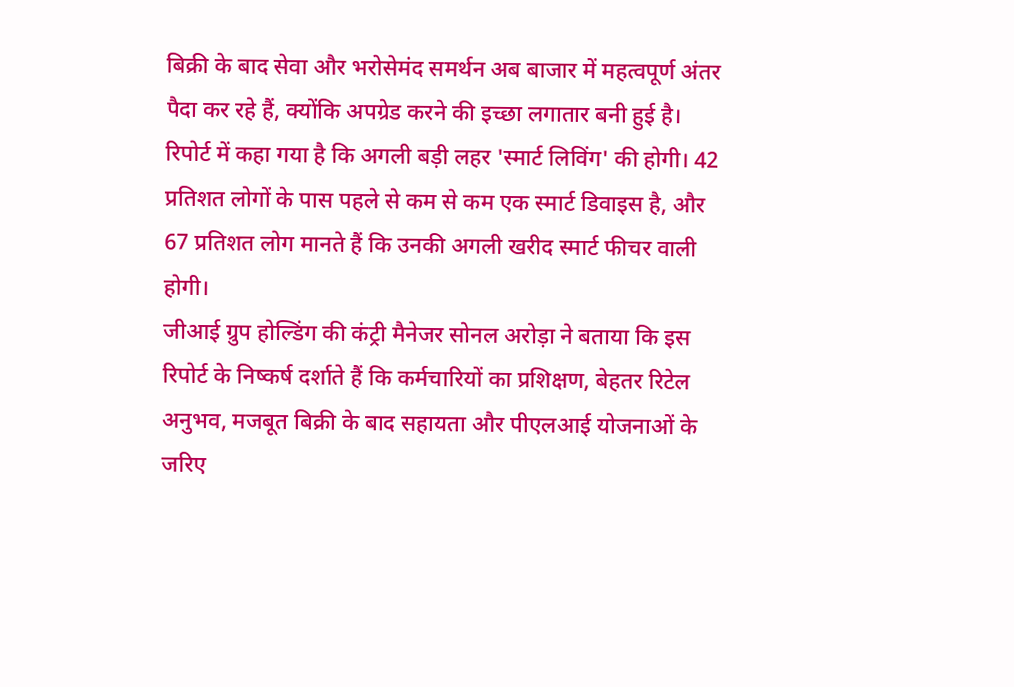बिक्री के बाद सेवा और भरोसेमंद समर्थन अब बाजार में महत्वपूर्ण अंतर पैदा कर रहे हैं, क्योंकि अपग्रेड करने की इच्छा लगातार बनी हुई है।
रिपोर्ट में कहा गया है कि अगली बड़ी लहर 'स्मार्ट लिविंग' की होगी। 42 प्रतिशत लोगों के पास पहले से कम से कम एक स्मार्ट डिवाइस है, और 67 प्रतिशत लोग मानते हैं कि उनकी अगली खरीद स्मार्ट फीचर वाली होगी।
जीआई ग्रुप होल्डिंग की कंट्री मैनेजर सोनल अरोड़ा ने बताया कि इस रिपोर्ट के निष्कर्ष दर्शाते हैं कि कर्मचारियों का प्रशिक्षण, बेहतर रिटेल अनुभव, मजबूत बिक्री के बाद सहायता और पीएलआई योजनाओं के जरिए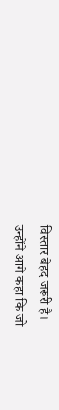विस्तार बेहद जरूरी है।
उन्होंने आगे कहा कि जो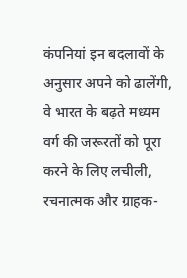कंपनियां इन बदलावों के अनुसार अपने को ढालेंगी, वे भारत के बढ़ते मध्यम वर्ग की जरूरतों को पूरा करने के लिए लचीली, रचनात्मक और ग्राहक-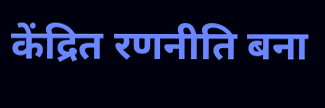केंद्रित रणनीति बना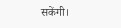सकेंगी।